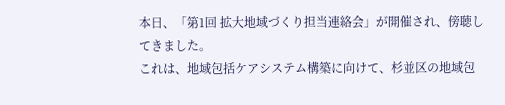本日、「第1回 拡大地域づくり担当連絡会」が開催され、傍聴してきました。
これは、地域包括ケアシステム構築に向けて、杉並区の地域包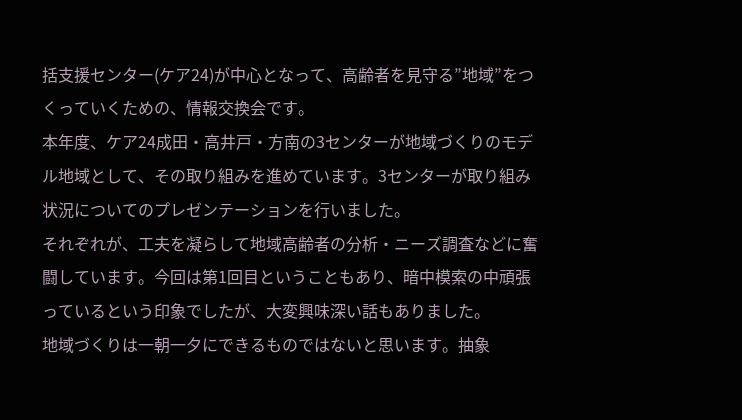括支援センター(ケア24)が中心となって、高齢者を見守る”地域”をつくっていくための、情報交換会です。
本年度、ケア24成田・高井戸・方南の3センターが地域づくりのモデル地域として、その取り組みを進めています。3センターが取り組み状況についてのプレゼンテーションを行いました。
それぞれが、工夫を凝らして地域高齢者の分析・ニーズ調査などに奮闘しています。今回は第1回目ということもあり、暗中模索の中頑張っているという印象でしたが、大変興味深い話もありました。
地域づくりは一朝一夕にできるものではないと思います。抽象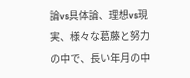論vs具体論、理想vs現実、様々な葛藤と努力の中で、長い年月の中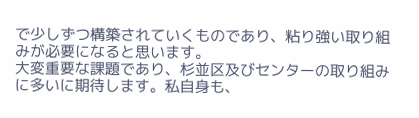で少しずつ構築されていくものであり、粘り強い取り組みが必要になると思います。
大変重要な課題であり、杉並区及びセンターの取り組みに多いに期待します。私自身も、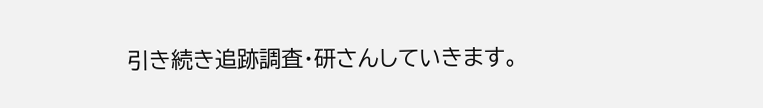引き続き追跡調査・研さんしていきます。